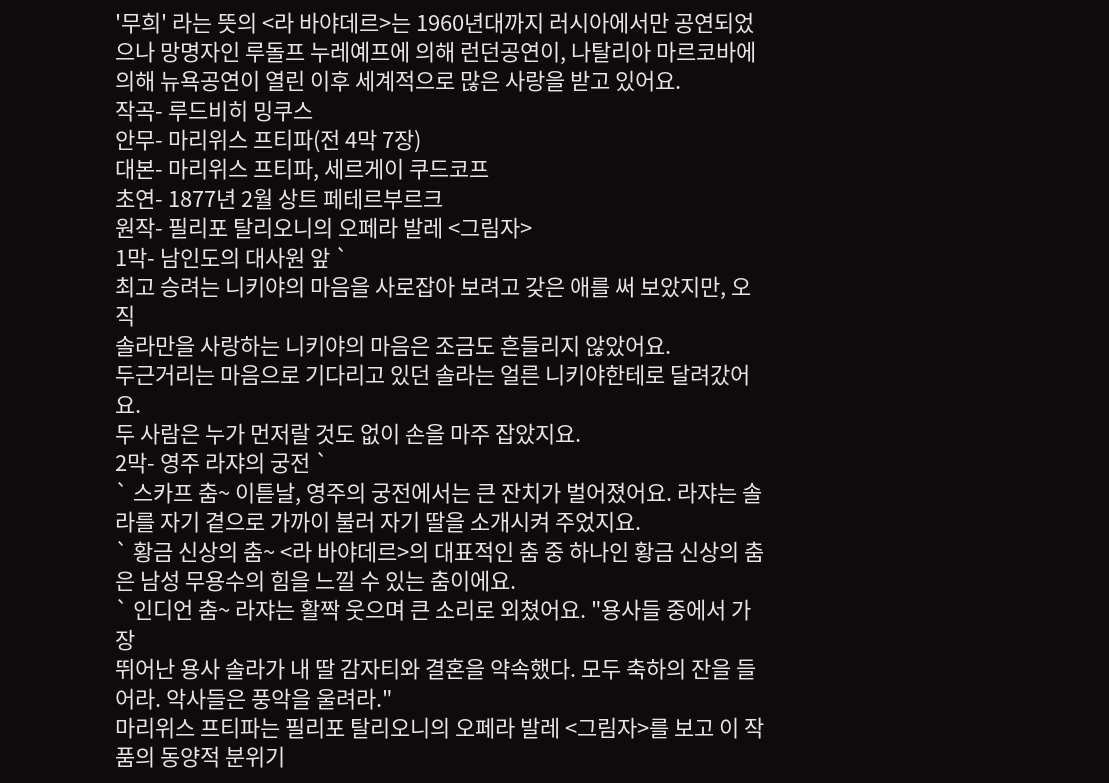'무희' 라는 뜻의 <라 바야데르>는 1960년대까지 러시아에서만 공연되었으나 망명자인 루돌프 누레예프에 의해 런던공연이, 나탈리아 마르코바에 의해 뉴욕공연이 열린 이후 세계적으로 많은 사랑을 받고 있어요.
작곡- 루드비히 밍쿠스
안무- 마리위스 프티파(전 4막 7장)
대본- 마리위스 프티파, 세르게이 쿠드코프
초연- 1877년 2월 상트 페테르부르크
원작- 필리포 탈리오니의 오페라 발레 <그림자>
1막- 남인도의 대사원 앞 `
최고 승려는 니키야의 마음을 사로잡아 보려고 갖은 애를 써 보았지만, 오직
솔라만을 사랑하는 니키야의 마음은 조금도 흔들리지 않았어요.
두근거리는 마음으로 기다리고 있던 솔라는 얼른 니키야한테로 달려갔어요.
두 사람은 누가 먼저랄 것도 없이 손을 마주 잡았지요.
2막- 영주 라쟈의 궁전 `
` 스카프 춤~ 이튿날, 영주의 궁전에서는 큰 잔치가 벌어졌어요. 라쟈는 솔라를 자기 곁으로 가까이 불러 자기 딸을 소개시켜 주었지요.
` 황금 신상의 춤~ <라 바야데르>의 대표적인 춤 중 하나인 황금 신상의 춤은 남성 무용수의 힘을 느낄 수 있는 춤이에요.
` 인디언 춤~ 라쟈는 활짝 웃으며 큰 소리로 외쳤어요. "용사들 중에서 가장
뛰어난 용사 솔라가 내 딸 감자티와 결혼을 약속했다. 모두 축하의 잔을 들어라. 악사들은 풍악을 울려라."
마리위스 프티파는 필리포 탈리오니의 오페라 발레 <그림자>를 보고 이 작품의 동양적 분위기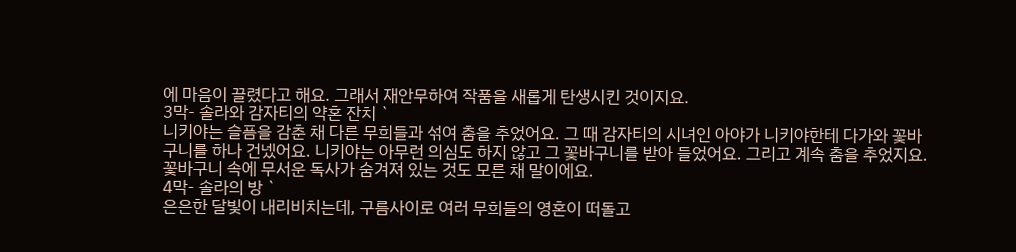에 마음이 끌렸다고 해요. 그래서 재안무하여 작품을 새롭게 탄생시킨 것이지요.
3막- 솔라와 감자티의 약혼 잔치 `
니키야는 슬픔을 감춘 채 다른 무희들과 섞여 춤을 추었어요. 그 때 감자티의 시녀인 아야가 니키야한테 다가와 꽃바구니를 하나 건넸어요. 니키야는 아무런 의심도 하지 않고 그 꽃바구니를 받아 들었어요. 그리고 계속 춤을 추었지요. 꽃바구니 속에 무서운 독사가 숨겨져 있는 것도 모른 채 말이에요.
4막- 솔라의 방 `
은은한 달빛이 내리비치는데, 구름사이로 여러 무희들의 영혼이 떠돌고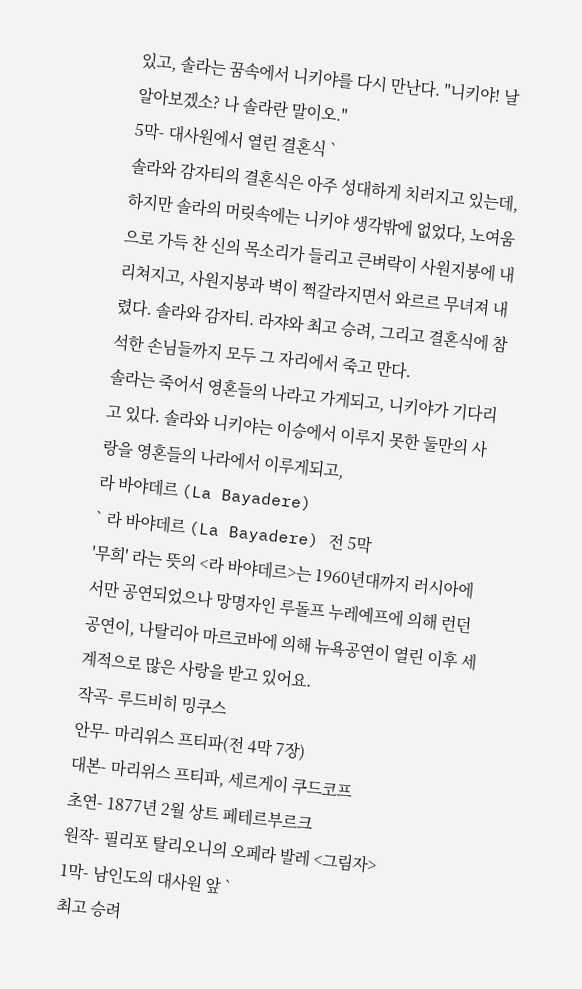있고, 솔라는 꿈속에서 니키야를 다시 만난다. "니키야! 날 알아보겠소? 나 솔라란 말이오."
5막- 대사원에서 열린 결혼식 `
솔라와 감자티의 결혼식은 아주 성대하게 치러지고 있는데, 하지만 솔라의 머릿속에는 니키야 생각밖에 없었다, 노여움으로 가득 찬 신의 목소리가 들리고 큰벼락이 사원지붕에 내리쳐지고, 사원지붕과 벽이 쩍갈라지면서 와르르 무녀져 내렸다. 솔라와 감자티. 라쟈와 최고 승려, 그리고 결혼식에 참석한 손님들까지 모두 그 자리에서 죽고 만다.
솔라는 죽어서 영혼들의 나라고 가게되고, 니키야가 기다리고 있다. 솔라와 니키야는 이승에서 이루지 못한 둘만의 사랑을 영혼들의 나라에서 이루게되고,
라 바야데르 (La Bayadere)
` 라 바야데르 (La Bayadere) 전 5막
'무희' 라는 뜻의 <라 바야데르>는 1960년대까지 러시아에서만 공연되었으나 망명자인 루돌프 누레예프에 의해 런던공연이, 나탈리아 마르코바에 의해 뉴욕공연이 열린 이후 세계적으로 많은 사랑을 받고 있어요.
작곡- 루드비히 밍쿠스
안무- 마리위스 프티파(전 4막 7장)
대본- 마리위스 프티파, 세르게이 쿠드코프
초연- 1877년 2월 상트 페테르부르크
원작- 필리포 탈리오니의 오페라 발레 <그림자>
1막- 남인도의 대사원 앞 `
최고 승려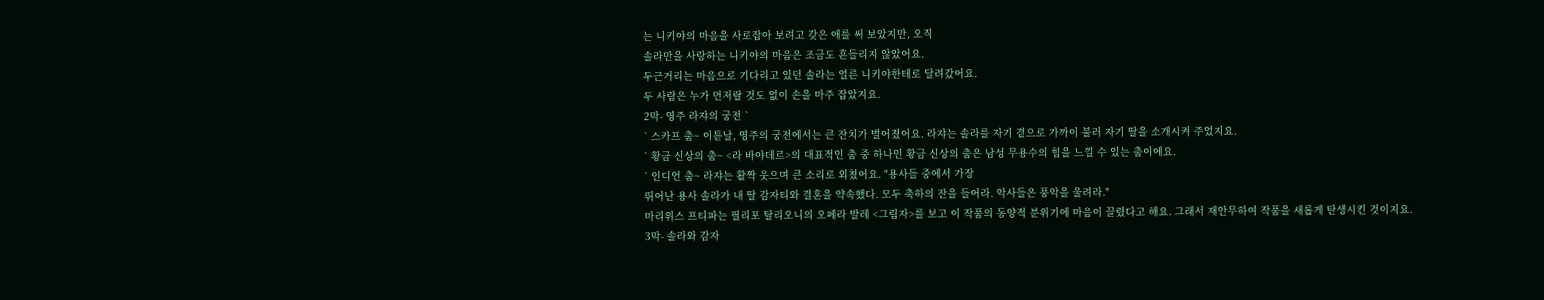는 니키야의 마음을 사로잡아 보려고 갖은 애를 써 보았지만, 오직
솔라만을 사랑하는 니키야의 마음은 조금도 흔들리지 않았어요.
두근거리는 마음으로 기다리고 있던 솔라는 얼른 니키야한테로 달려갔어요.
두 사람은 누가 먼저랄 것도 없이 손을 마주 잡았지요.
2막- 영주 라쟈의 궁전 `
` 스카프 춤~ 이튿날, 영주의 궁전에서는 큰 잔치가 벌어졌어요. 라쟈는 솔라를 자기 곁으로 가까이 불러 자기 딸을 소개시켜 주었지요.
` 황금 신상의 춤~ <라 바야데르>의 대표적인 춤 중 하나인 황금 신상의 춤은 남성 무용수의 힘을 느낄 수 있는 춤이에요.
` 인디언 춤~ 라쟈는 활짝 웃으며 큰 소리로 외쳤어요. "용사들 중에서 가장
뛰어난 용사 솔라가 내 딸 감자티와 결혼을 약속했다. 모두 축하의 잔을 들어라. 악사들은 풍악을 울려라."
마리위스 프티파는 필리포 탈리오니의 오페라 발레 <그림자>를 보고 이 작품의 동양적 분위기에 마음이 끌렸다고 해요. 그래서 재안무하여 작품을 새롭게 탄생시킨 것이지요.
3막- 솔라와 감자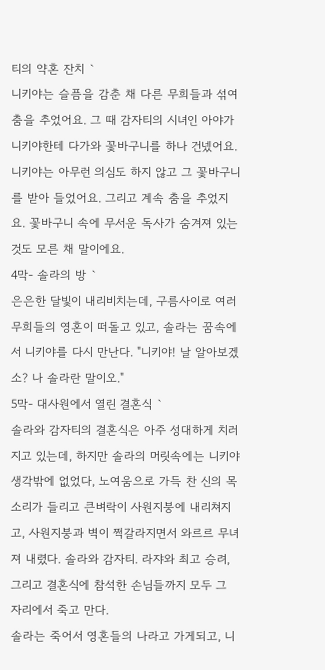티의 약혼 잔치 `
니키야는 슬픔을 감춘 채 다른 무희들과 섞여 춤을 추었어요. 그 때 감자티의 시녀인 아야가 니키야한테 다가와 꽃바구니를 하나 건넸어요. 니키야는 아무런 의심도 하지 않고 그 꽃바구니를 받아 들었어요. 그리고 계속 춤을 추었지요. 꽃바구니 속에 무서운 독사가 숨겨져 있는 것도 모른 채 말이에요.
4막- 솔라의 방 `
은은한 달빛이 내리비치는데, 구름사이로 여러 무희들의 영혼이 떠돌고 있고, 솔라는 꿈속에서 니키야를 다시 만난다. "니키야! 날 알아보겠소? 나 솔라란 말이오."
5막- 대사원에서 열린 결혼식 `
솔라와 감자티의 결혼식은 아주 성대하게 치러지고 있는데, 하지만 솔라의 머릿속에는 니키야 생각밖에 없었다, 노여움으로 가득 찬 신의 목소리가 들리고 큰벼락이 사원지붕에 내리쳐지고, 사원지붕과 벽이 쩍갈라지면서 와르르 무녀져 내렸다. 솔라와 감자티. 라쟈와 최고 승려, 그리고 결혼식에 참석한 손님들까지 모두 그 자리에서 죽고 만다.
솔라는 죽어서 영혼들의 나라고 가게되고, 니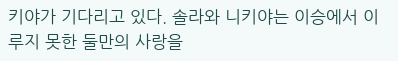키야가 기다리고 있다. 솔라와 니키야는 이승에서 이루지 못한 둘만의 사랑을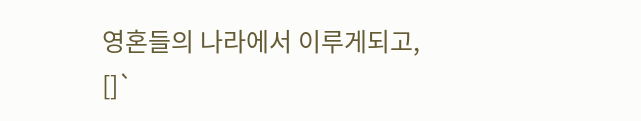영혼들의 나라에서 이루게되고,
[]`